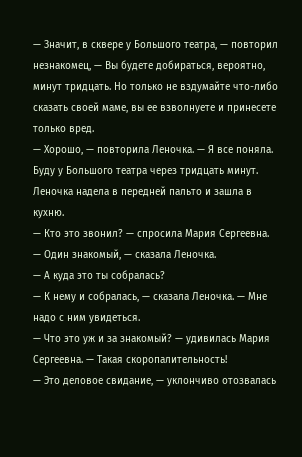— Значит, в сквере у Большого театра, — повторил незнакомец, — Вы будете добираться, вероятно, минут тридцать. Но только не вздумайте что-либо сказать своей маме, вы ее взволнуете и принесете только вред.
— Хорошо, — повторила Леночка. — Я все поняла. Буду у Большого театра через тридцать минут.
Леночка надела в передней пальто и зашла в кухню.
— Кто это звонил? — спросила Мария Сергеевна.
— Один знакомый, — сказала Леночка.
— А куда это ты собралась?
— К нему и собралась, — сказала Леночка. — Мне надо с ним увидеться.
— Что это уж и за знакомый? — удивилась Мария Сергеевна. — Такая скоропалительность!
— Это деловое свидание, — уклончиво отозвалась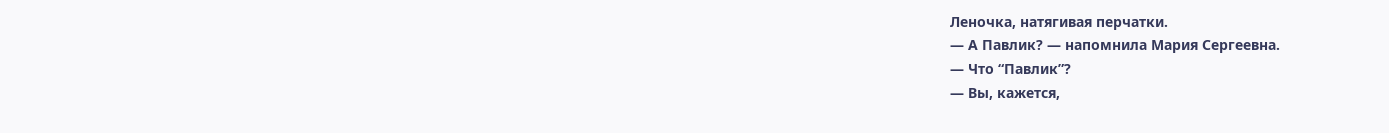Леночка, натягивая перчатки.
— А Павлик? — напомнила Мария Сергеевна.
— Что “Павлик”?
— Вы, кажется,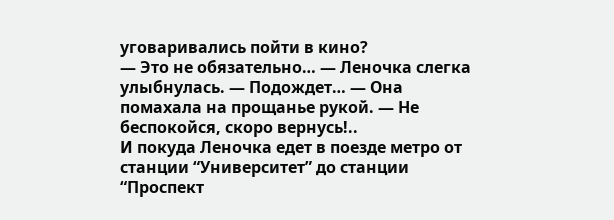уговаривались пойти в кино?
— Это не обязательно… — Леночка слегка улыбнулась. — Подождет… — Она помахала на прощанье рукой. — Не беспокойся, скоро вернусь!..
И покуда Леночка едет в поезде метро от станции “Университет” до станции “Проспект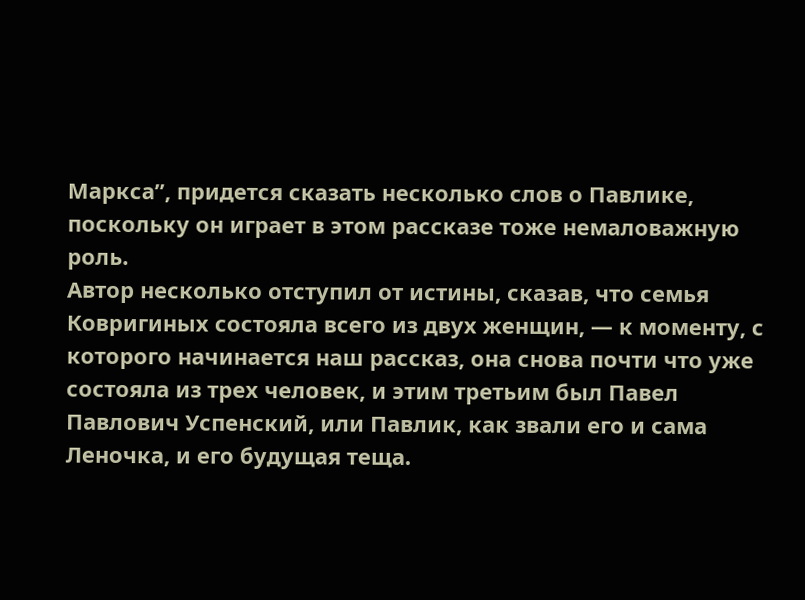Маркса”, придется сказать несколько слов о Павлике, поскольку он играет в этом рассказе тоже немаловажную роль.
Автор несколько отступил от истины, сказав, что семья Ковригиных состояла всего из двух женщин, — к моменту, с которого начинается наш рассказ, она снова почти что уже состояла из трех человек, и этим третьим был Павел Павлович Успенский, или Павлик, как звали его и сама Леночка, и его будущая теща.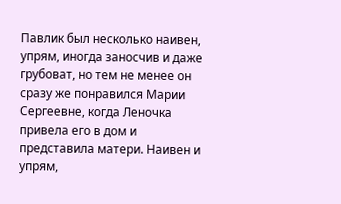Павлик был несколько наивен, упрям, иногда заносчив и даже грубоват, но тем не менее он сразу же понравился Марии Сергеевне, когда Леночка привела его в дом и представила матери. Наивен и упрям,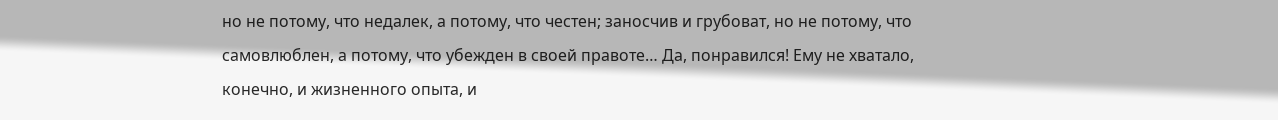но не потому, что недалек, а потому, что честен; заносчив и грубоват, но не потому, что самовлюблен, а потому, что убежден в своей правоте… Да, понравился! Ему не хватало, конечно, и жизненного опыта, и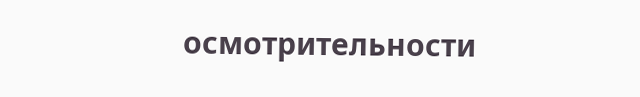осмотрительности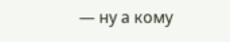— ну а кому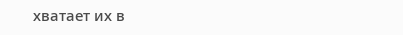хватает их в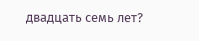двадцать семь лет?